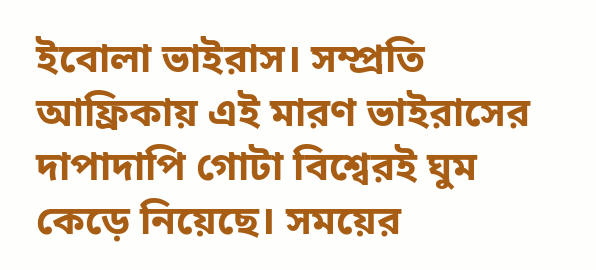ইবোলা ভাইরাস। সম্প্রতি আফ্রিকায় এই মারণ ভাইরাসের দাপাদাপি গোটা বিশ্বেরই ঘুম কেড়ে নিয়েছে। সময়ের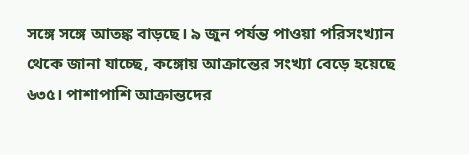সঙ্গে সঙ্গে আতঙ্ক বাড়ছে। ৯ জুন পর্যন্ত পাওয়া পরিসংখ্যান থেকে জানা যাচ্ছে, কঙ্গোয় আক্রান্তের সংখ্যা বেড়ে হয়েছে ৬৩৫। পাশাপাশি আক্রান্তদের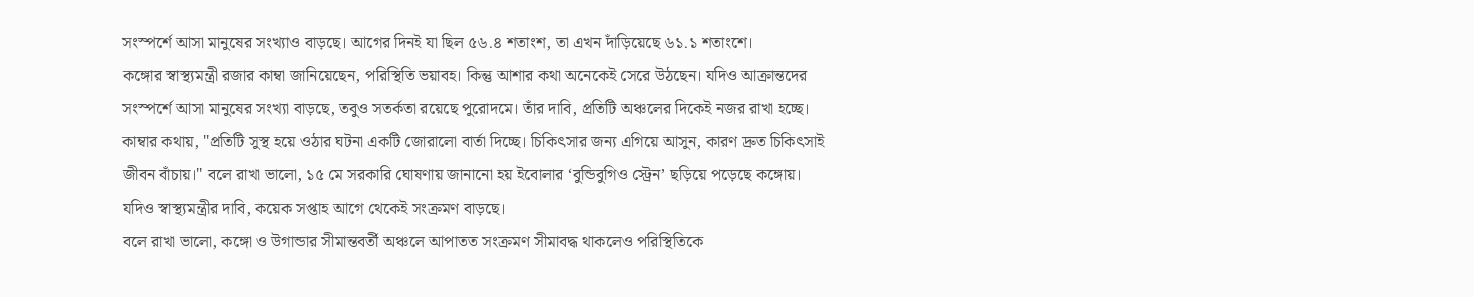সংস্পর্শে আসা মানুষের সংখ্যাও বাড়ছে। আগের দিনই যা ছিল ৫৬.৪ শতাংশ, তা এখন দাঁড়িয়েছে ৬১.১ শতাংশে।
কঙ্গোর স্বাস্থ্যমন্ত্রী রজার কাম্বা জানিয়েছেন, পরিস্থিতি ভয়াবহ। কিন্তু আশার কথা অনেকেই সেরে উঠছেন। যদিও আক্রান্তদের সংস্পর্শে আসা মানুষের সংখ্যা বাড়ছে, তবুও সতর্কতা রয়েছে পুরোদমে। তাঁর দাবি, প্রতিটি অঞ্চলের দিকেই নজর রাখা হচ্ছে। কাম্বার কথায়, ''প্রতিটি সুস্থ হয়ে ওঠার ঘটনা একটি জোরালো বার্তা দিচ্ছে। চিকিৎসার জন্য এগিয়ে আসুন, কারণ দ্রুত চিকিৎসাই জীবন বাঁচায়।'' বলে রাখা ভালো, ১৫ মে সরকারি ঘোষণায় জানানো হয় ইবোলার ‘বুন্ডিবুগিও স্ট্রেন’ ছড়িয়ে পড়েছে কঙ্গোয়। যদিও স্বাস্থ্যমন্ত্রীর দাবি, কয়েক সপ্তাহ আগে থেকেই সংক্রমণ বাড়ছে।
বলে রাখা ভালো, কঙ্গো ও উগান্ডার সীমান্তবর্তী অঞ্চলে আপাতত সংক্রমণ সীমাবদ্ধ থাকলেও পরিস্থিতিকে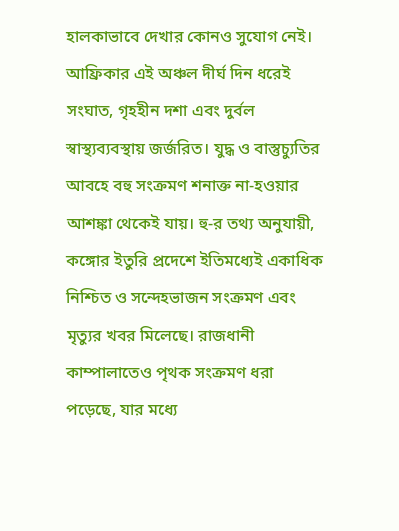হালকাভাবে দেখার কোনও সুযোগ নেই। আফ্রিকার এই অঞ্চল দীর্ঘ দিন ধরেই সংঘাত, গৃহহীন দশা এবং দুর্বল স্বাস্থ্যব্যবস্থায় জর্জরিত। যুদ্ধ ও বাস্তুচ্যুতির আবহে বহু সংক্রমণ শনাক্ত না-হওয়ার আশঙ্কা থেকেই যায়। হু-র তথ্য অনুযায়ী, কঙ্গোর ইতুরি প্রদেশে ইতিমধ্যেই একাধিক নিশ্চিত ও সন্দেহভাজন সংক্রমণ এবং মৃত্যুর খবর মিলেছে। রাজধানী কাম্পালাতেও পৃথক সংক্রমণ ধরা পড়েছে, যার মধ্যে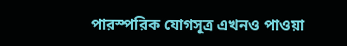পারস্পরিক যোগসূত্র এখনও পাওয়া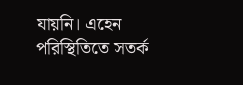যায়নি। এহেন পরিস্থিতিতে সতর্ক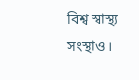বিশ্ব স্বাস্থ্য সংস্থাও।